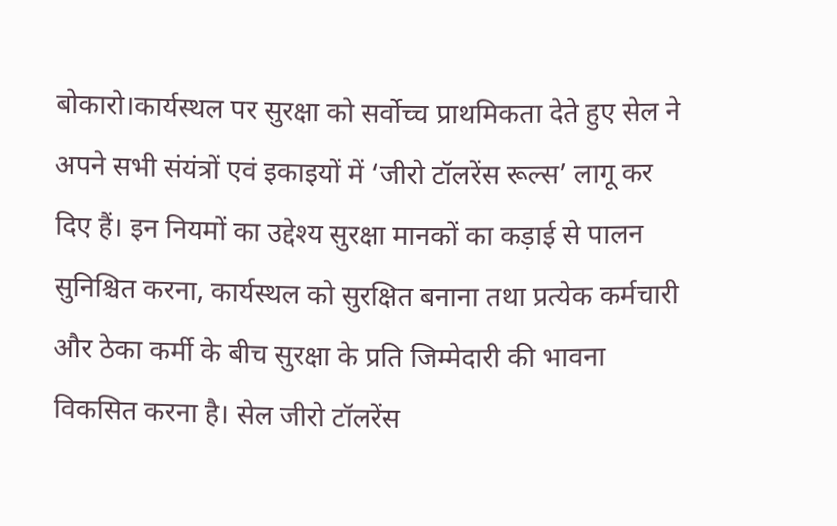बोकारो।कार्यस्थल पर सुरक्षा को सर्वोच्च प्राथमिकता देते हुए सेल ने अपने सभी संयंत्रों एवं इकाइयों में ‘जीरो टॉलरेंस रूल्स’ लागू कर दिए हैं। इन नियमों का उद्देश्य सुरक्षा मानकों का कड़ाई से पालन सुनिश्चित करना, कार्यस्थल को सुरक्षित बनाना तथा प्रत्येक कर्मचारी और ठेका कर्मी के बीच सुरक्षा के प्रति जिम्मेदारी की भावना विकसित करना है। सेल जीरो टॉलरेंस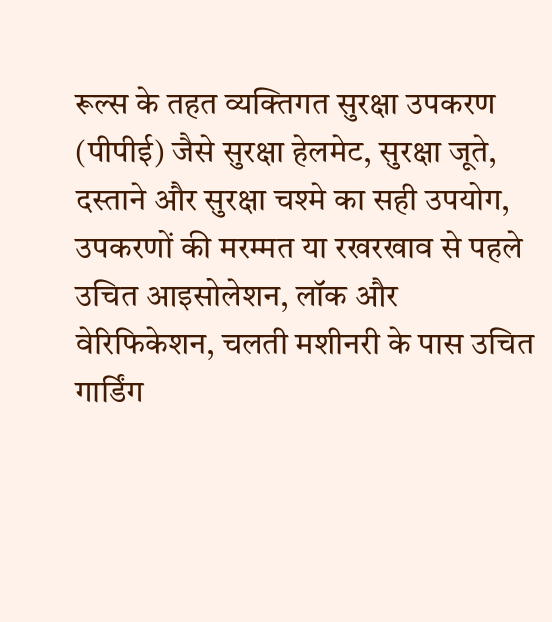रूल्स के तहत व्यक्तिगत सुरक्षा उपकरण (पीपीई) जैसे सुरक्षा हेलमेट, सुरक्षा जूते, दस्ताने और सुरक्षा चश्मे का सही उपयोग, उपकरणों की मरम्मत या रखरखाव से पहले उचित आइसोलेशन, लॉक और वेरिफिकेशन, चलती मशीनरी के पास उचित गार्डिंग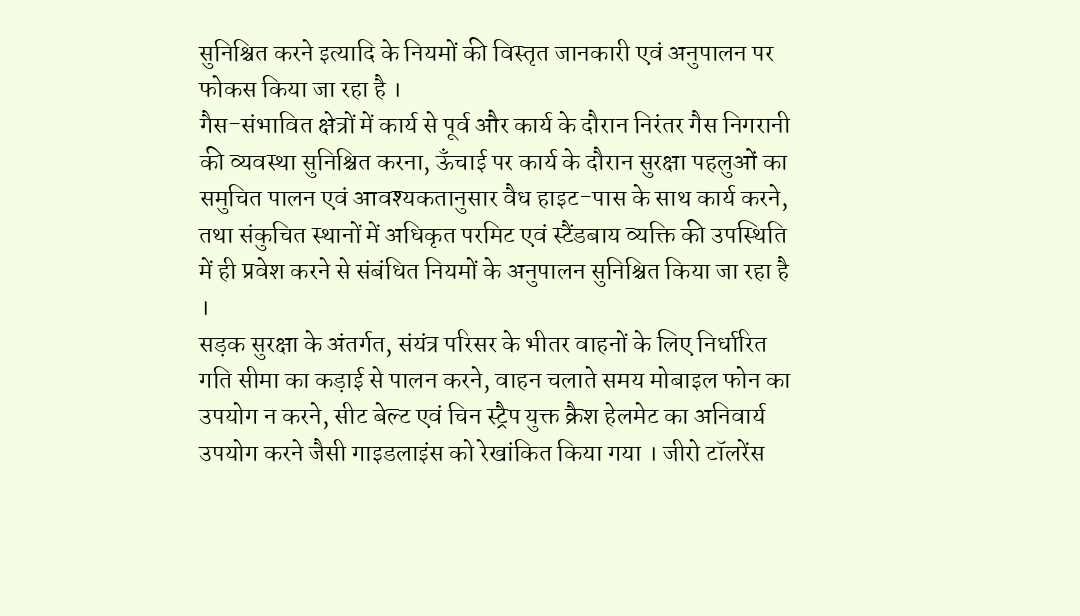सुनिश्चित करने इत्यादि के नियमों की विस्तृत जानकारी एवं अनुपालन पर फोकस किया जा रहा है ।
गैस-संभावित क्षेत्रों में कार्य से पूर्व और कार्य के दौरान निरंतर गैस निगरानी की व्यवस्था सुनिश्चित करना, ऊँचाई पर कार्य के दौरान सुरक्षा पहलुओं का समुचित पालन एवं आवश्यकतानुसार वैध हाइट-पास के साथ कार्य करने, तथा संकुचित स्थानों में अधिकृत परमिट एवं स्टैंडबाय व्यक्ति की उपस्थिति में ही प्रवेश करने से संबंधित नियमों के अनुपालन सुनिश्चित किया जा रहा है ।
सड़क सुरक्षा के अंतर्गत, संयंत्र परिसर के भीतर वाहनों के लिए निर्धारित गति सीमा का कड़ाई से पालन करने, वाहन चलाते समय मोबाइल फोन का उपयोग न करने, सीट बेल्ट एवं चिन स्ट्रैप युक्त क्रैश हेलमेट का अनिवार्य उपयोग करने जैसी गाइडलाइंस को रेखांकित किया गया । जीरो टॉलरेंस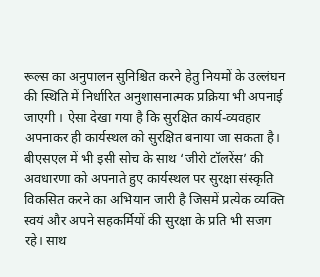रूल्स का अनुपालन सुनिश्चित करने हेतु नियमों के उल्लंघन की स्थिति में निर्धारित अनुशासनात्मक प्रक्रिया भी अपनाई जाएगी । ऐसा देखा गया है कि सुरक्षित कार्य-व्यवहार अपनाकर ही कार्यस्थल को सुरक्षित बनाया जा सकता है। बीएसएल में भी इसी सोच के साथ ‘जीरो टॉलरेंस’ की अवधारणा को अपनाते हुए कार्यस्थल पर सुरक्षा संस्कृति विकसित करने का अभियान जारी है जिसमें प्रत्येक व्यक्ति स्वयं और अपने सहकर्मियों की सुरक्षा के प्रति भी सजग रहे। साथ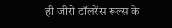ही जीरो टॉलरेंस रूल्स के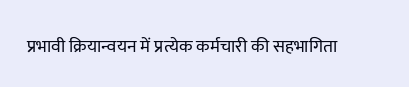प्रभावी क्रियान्वयन में प्रत्येक कर्मचारी की सहभागिता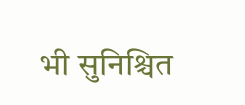भी सुनिश्चित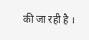की जा रही है ।